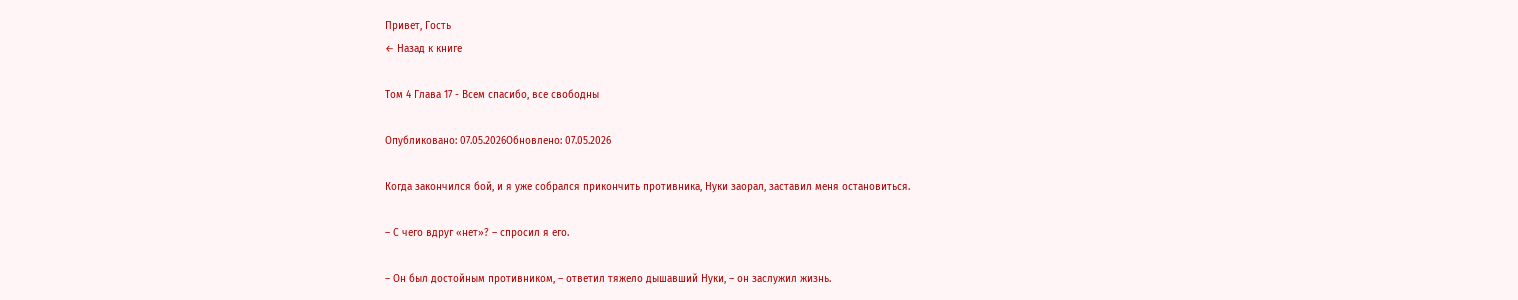Привет, Гость
← Назад к книге

Том 4 Глава 17 - Всем спасибо, все свободны

Опубликовано: 07.05.2026Обновлено: 07.05.2026

Когда закончился бой, и я уже собрался прикончить противника, Нуки заорал, заставил меня остановиться.

– С чего вдруг «нет»? – спросил я его.

– Он был достойным противником, – ответил тяжело дышавший Нуки, – он заслужил жизнь.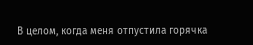В целом, когда меня отпустила горячка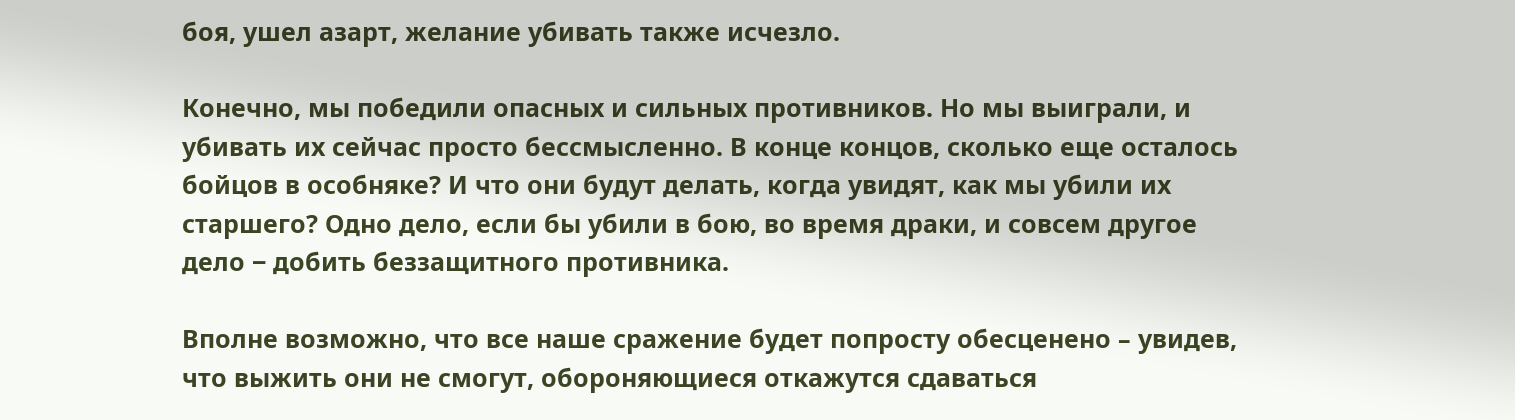боя, ушел азарт, желание убивать также исчезло.

Конечно, мы победили опасных и сильных противников. Но мы выиграли, и убивать их сейчас просто бессмысленно. В конце концов, сколько еще осталось бойцов в особняке? И что они будут делать, когда увидят, как мы убили их старшего? Одно дело, если бы убили в бою, во время драки, и совсем другое дело ‒ добить беззащитного противника.

Вполне возможно, что все наше сражение будет попросту обесценено – увидев, что выжить они не смогут, обороняющиеся откажутся сдаваться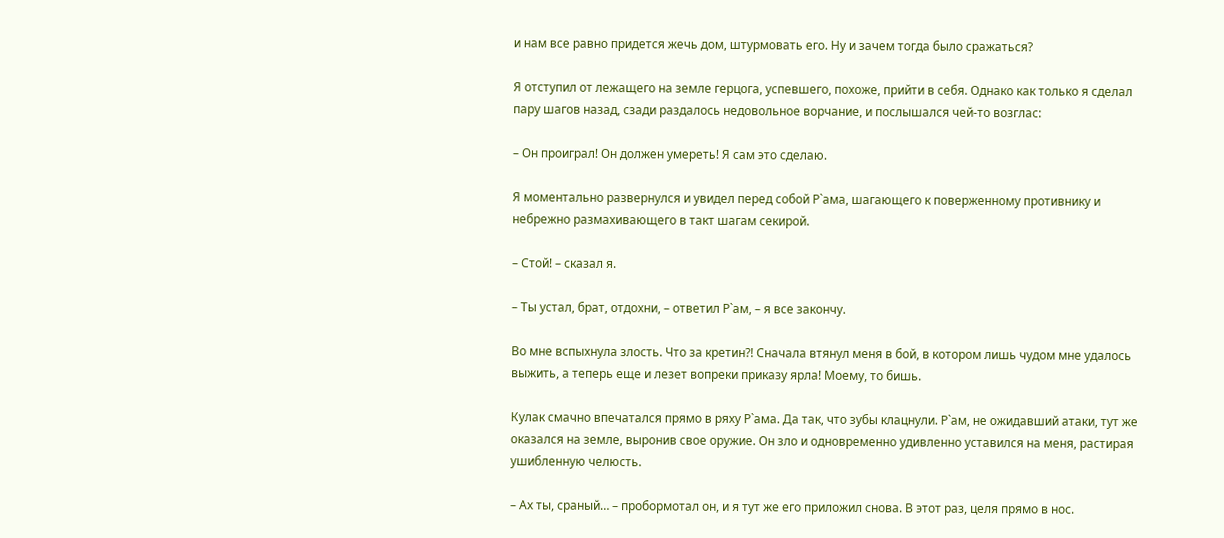и нам все равно придется жечь дом, штурмовать его. Ну и зачем тогда было сражаться?

Я отступил от лежащего на земле герцога, успевшего, похоже, прийти в себя. Однако как только я сделал пару шагов назад, сзади раздалось недовольное ворчание, и послышался чей-то возглас:

– Он проиграл! Он должен умереть! Я сам это сделаю.

Я моментально развернулся и увидел перед собой Р`ама, шагающего к поверженному противнику и небрежно размахивающего в такт шагам секирой.

– Стой! – сказал я.

– Ты устал, брат, отдохни, – ответил Р`ам, – я все закончу.

Во мне вспыхнула злость. Что за кретин?! Сначала втянул меня в бой, в котором лишь чудом мне удалось выжить, а теперь еще и лезет вопреки приказу ярла! Моему, то бишь.

Кулак смачно впечатался прямо в ряху Р`ама. Да так, что зубы клацнули. Р`ам, не ожидавший атаки, тут же оказался на земле, выронив свое оружие. Он зло и одновременно удивленно уставился на меня, растирая ушибленную челюсть.

– Ах ты, сраный… – пробормотал он, и я тут же его приложил снова. В этот раз, целя прямо в нос.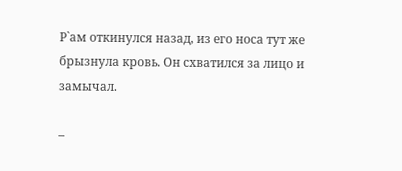Р`ам откинулся назад, из его носа тут же брызнула кровь. Он схватился за лицо и замычал.

–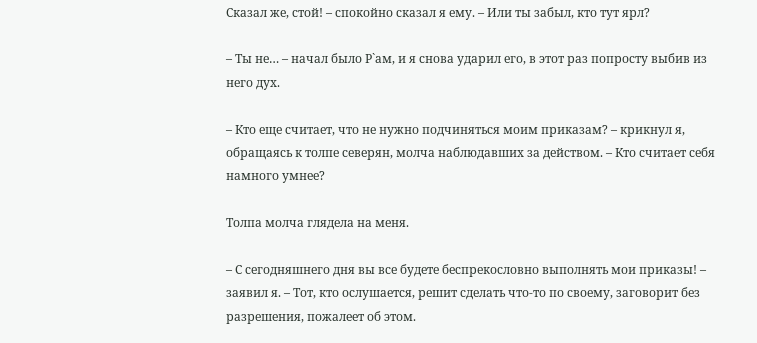Сказал же, стой! – спокойно сказал я ему. – Или ты забыл, кто тут ярл?

– Ты не… – начал было Р`ам, и я снова ударил его, в этот раз попросту выбив из него дух.

– Кто еще считает, что не нужно подчиняться моим приказам? – крикнул я, обращаясь к толпе северян, молча наблюдавших за действом. – Кто считает себя намного умнее?

Толпа молча глядела на меня.

– С сегодняшнего дня вы все будете беспрекословно выполнять мои приказы! – заявил я. – Тот, кто ослушается, решит сделать что-то по своему, заговорит без разрешения, пожалеет об этом.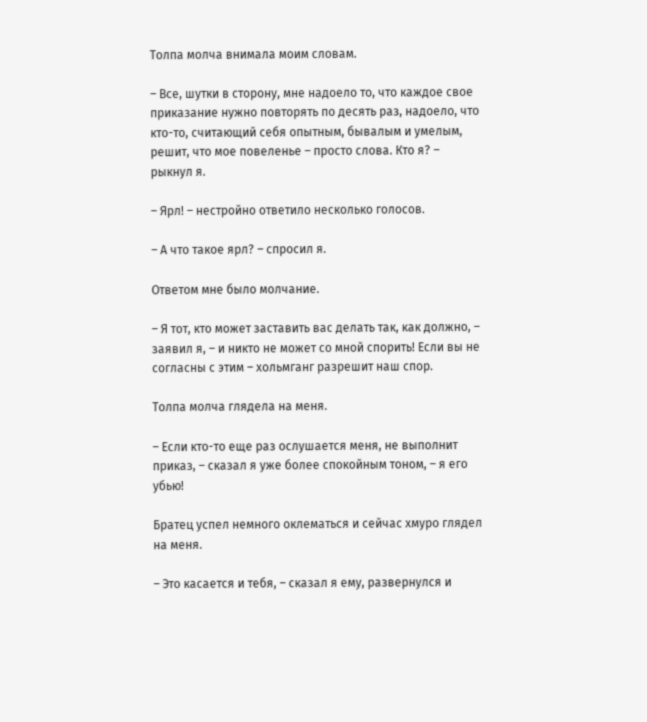Толпа молча внимала моим словам.

– Все, шутки в сторону, мне надоело то, что каждое свое приказание нужно повторять по десять раз, надоело, что кто-то, считающий себя опытным, бывалым и умелым, решит, что мое повеленье – просто слова. Кто я? – рыкнул я.

– Ярл! – нестройно ответило несколько голосов.

– А что такое ярл? – спросил я.

Ответом мне было молчание.

– Я тот, кто может заставить вас делать так, как должно, – заявил я, – и никто не может со мной спорить! Если вы не согласны с этим – хольмганг разрешит наш спор.

Толпа молча глядела на меня.

– Если кто-то еще раз ослушается меня, не выполнит приказ, – сказал я уже более спокойным тоном, – я его убью!

Братец успел немного оклематься и сейчас хмуро глядел на меня.

– Это касается и тебя, – сказал я ему, развернулся и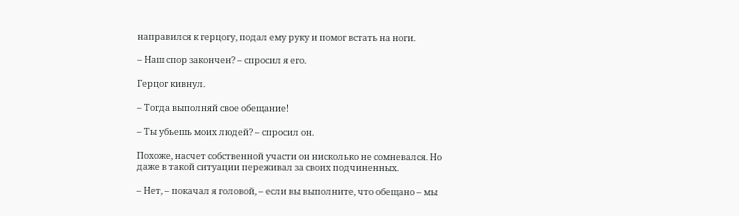направился к герцогу, подал ему руку и помог встать на ноги.

– Наш спор закончен? – спросил я его.

Герцог кивнул.

– Тогда выполняй свое обещание!

– Ты убьешь моих людей? – спросил он.

Похоже, насчет собственной участи он нисколько не сомневался. Но даже в такой ситуации переживал за своих подчиненных.

– Нет, – покачал я головой, – если вы выполните, что обещано – мы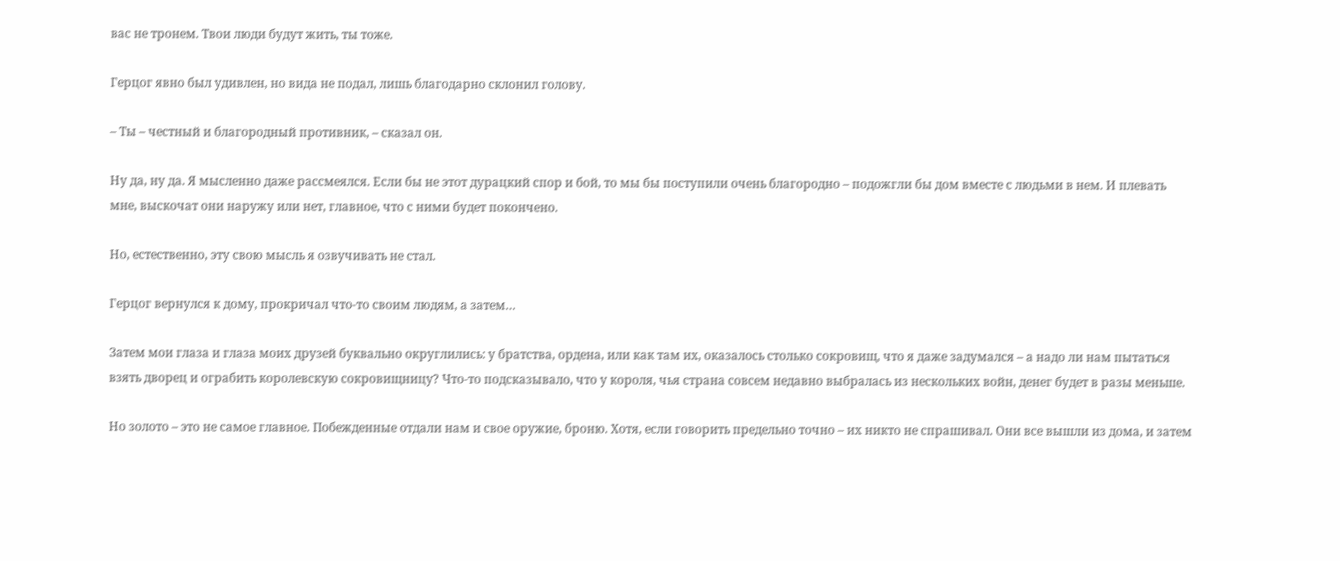вас не тронем. Твои люди будут жить, ты тоже.

Герцог явно был удивлен, но вида не подал, лишь благодарно склонил голову.

– Ты – честный и благородный противник, – сказал он.

Ну да, ну да. Я мысленно даже рассмеялся. Если бы не этот дурацкий спор и бой, то мы бы поступили очень благородно – подожгли бы дом вместе с людьми в нем. И плевать мне, выскочат они наружу или нет, главное, что с ними будет покончено.

Но, естественно, эту свою мысль я озвучивать не стал.

Герцог вернулся к дому, прокричал что-то своим людям, а затем…

Затем мои глаза и глаза моих друзей буквально округлились: у братства, ордена, или как там их, оказалось столько сокровищ, что я даже задумался – а надо ли нам пытаться взять дворец и ограбить королевскую сокровищницу? Что-то подсказывало, что у короля, чья страна совсем недавно выбралась из нескольких войн, денег будет в разы меньше.

Но золото – это не самое главное. Побежденные отдали нам и свое оружие, броню. Хотя, если говорить предельно точно – их никто не спрашивал. Они все вышли из дома, и затем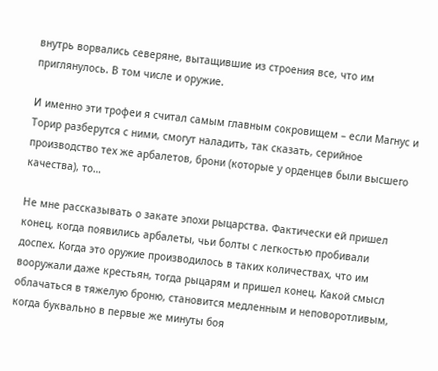внутрь ворвались северяне, вытащившие из строения все, что им приглянулось. В том числе и оружие.

И именно эти трофеи я считал самым главным сокровищем – если Магнус и Торир разберутся с ними, смогут наладить, так сказать, серийное производство тех же арбалетов, брони (которые у орденцев были высшего качества), то…

Не мне рассказывать о закате эпохи рыцарства. Фактически ей пришел конец, когда появились арбалеты, чьи болты с легкостью пробивали доспех. Когда это оружие производилось в таких количествах, что им вооружали даже крестьян, тогда рыцарям и пришел конец. Какой смысл облачаться в тяжелую броню, становится медленным и неповоротливым, когда буквально в первые же минуты боя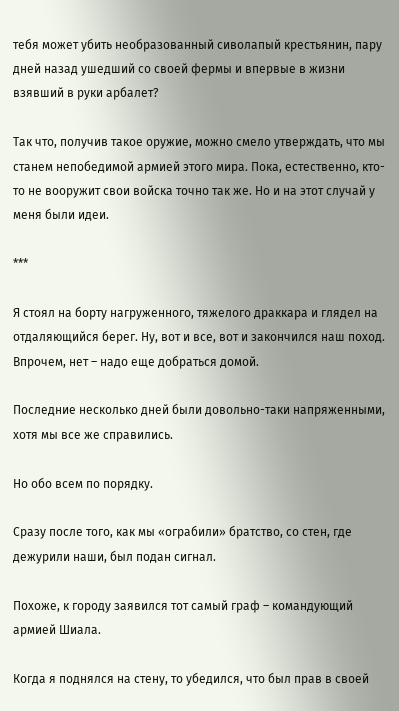тебя может убить необразованный сиволапый крестьянин, пару дней назад ушедший со своей фермы и впервые в жизни взявший в руки арбалет?

Так что, получив такое оружие, можно смело утверждать, что мы станем непобедимой армией этого мира. Пока, естественно, кто-то не вооружит свои войска точно так же. Но и на этот случай у меня были идеи.

***

Я стоял на борту нагруженного, тяжелого драккара и глядел на отдаляющийся берег. Ну, вот и все, вот и закончился наш поход. Впрочем, нет – надо еще добраться домой.

Последние несколько дней были довольно-таки напряженными, хотя мы все же справились.

Но обо всем по порядку.

Сразу после того, как мы «ограбили» братство, со стен, где дежурили наши, был подан сигнал.

Похоже, к городу заявился тот самый граф – командующий армией Шиала.

Когда я поднялся на стену, то убедился, что был прав в своей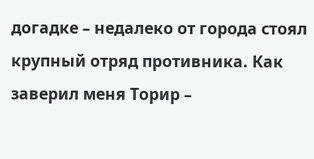догадке – недалеко от города стоял крупный отряд противника. Как заверил меня Торир –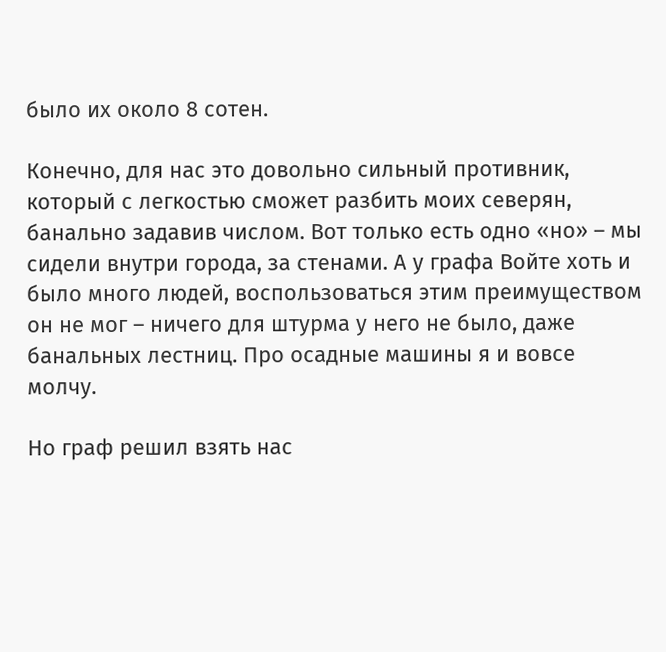было их около 8 сотен.

Конечно, для нас это довольно сильный противник, который с легкостью сможет разбить моих северян, банально задавив числом. Вот только есть одно «но» – мы сидели внутри города, за стенами. А у графа Войте хоть и было много людей, воспользоваться этим преимуществом он не мог – ничего для штурма у него не было, даже банальных лестниц. Про осадные машины я и вовсе молчу.

Но граф решил взять нас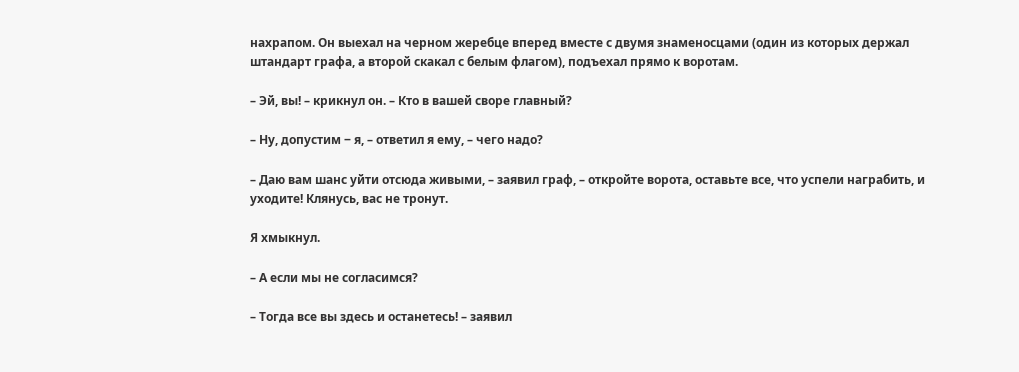нахрапом. Он выехал на черном жеребце вперед вместе с двумя знаменосцами (один из которых держал штандарт графа, а второй скакал с белым флагом), подъехал прямо к воротам.

– Эй, вы! – крикнул он. – Кто в вашей своре главный?

– Ну, допустим ‒ я, – ответил я ему, – чего надо?

– Даю вам шанс уйти отсюда живыми, – заявил граф, – откройте ворота, оставьте все, что успели награбить, и уходите! Клянусь, вас не тронут.

Я хмыкнул.

– А если мы не согласимся?

– Тогда все вы здесь и останетесь! – заявил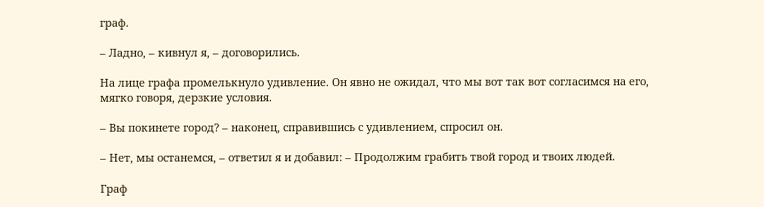граф.

– Ладно, – кивнул я, – договорились.

На лице графа промелькнуло удивление. Он явно не ожидал, что мы вот так вот согласимся на его, мягко говоря, дерзкие условия.

– Вы покинете город? – наконец, справившись с удивлением, спросил он.

– Нет, мы останемся, – ответил я и добавил: – Продолжим грабить твой город и твоих людей.

Граф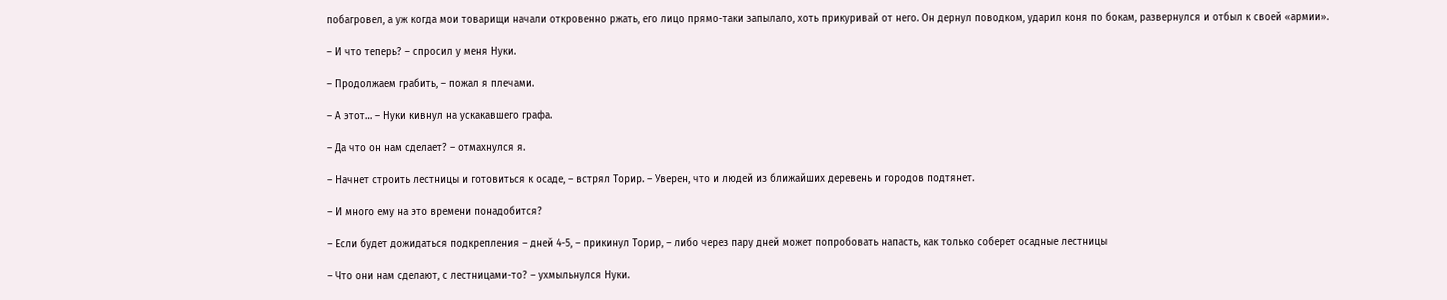побагровел, а уж когда мои товарищи начали откровенно ржать, его лицо прямо-таки запылало, хоть прикуривай от него. Он дернул поводком, ударил коня по бокам, развернулся и отбыл к своей «армии».

– И что теперь? – спросил у меня Нуки.

– Продолжаем грабить, – пожал я плечами.

– А этот… – Нуки кивнул на ускакавшего графа.

– Да что он нам сделает? – отмахнулся я.

– Начнет строить лестницы и готовиться к осаде, – встрял Торир. – Уверен, что и людей из ближайших деревень и городов подтянет.

– И много ему на это времени понадобится?

– Если будет дожидаться подкрепления – дней 4-5, – прикинул Торир, – либо через пару дней может попробовать напасть, как только соберет осадные лестницы

– Что они нам сделают, с лестницами-то? – ухмыльнулся Нуки.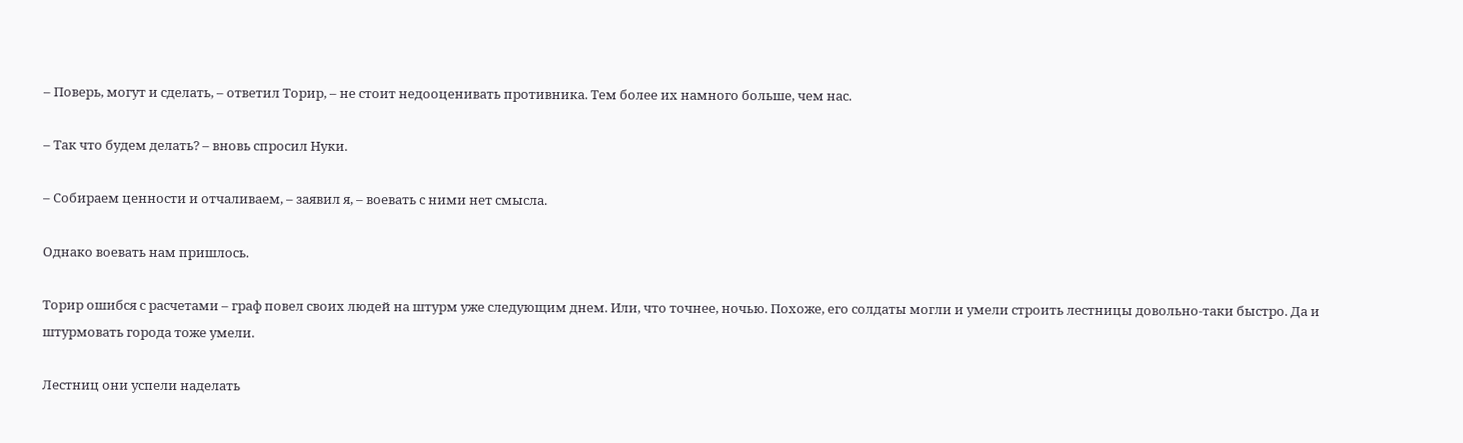– Поверь, могут и сделать, – ответил Торир, – не стоит недооценивать противника. Тем более их намного больше, чем нас.

– Так что будем делать? – вновь спросил Нуки.

– Собираем ценности и отчаливаем, – заявил я, – воевать с ними нет смысла.

Однако воевать нам пришлось.

Торир ошибся с расчетами – граф повел своих людей на штурм уже следующим днем. Или, что точнее, ночью. Похоже, его солдаты могли и умели строить лестницы довольно-таки быстро. Да и штурмовать города тоже умели.

Лестниц они успели наделать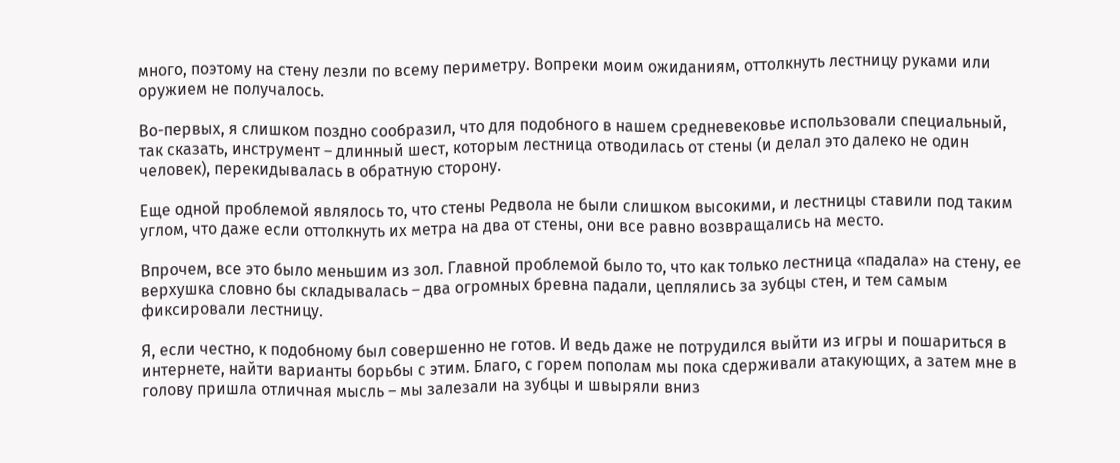много, поэтому на стену лезли по всему периметру. Вопреки моим ожиданиям, оттолкнуть лестницу руками или оружием не получалось.

Во-первых, я слишком поздно сообразил, что для подобного в нашем средневековье использовали специальный, так сказать, инструмент – длинный шест, которым лестница отводилась от стены (и делал это далеко не один человек), перекидывалась в обратную сторону.

Еще одной проблемой являлось то, что стены Редвола не были слишком высокими, и лестницы ставили под таким углом, что даже если оттолкнуть их метра на два от стены, они все равно возвращались на место.

Впрочем, все это было меньшим из зол. Главной проблемой было то, что как только лестница «падала» на стену, ее верхушка словно бы складывалась – два огромных бревна падали, цеплялись за зубцы стен, и тем самым фиксировали лестницу.

Я, если честно, к подобному был совершенно не готов. И ведь даже не потрудился выйти из игры и пошариться в интернете, найти варианты борьбы с этим. Благо, с горем пополам мы пока сдерживали атакующих, а затем мне в голову пришла отличная мысль – мы залезали на зубцы и швыряли вниз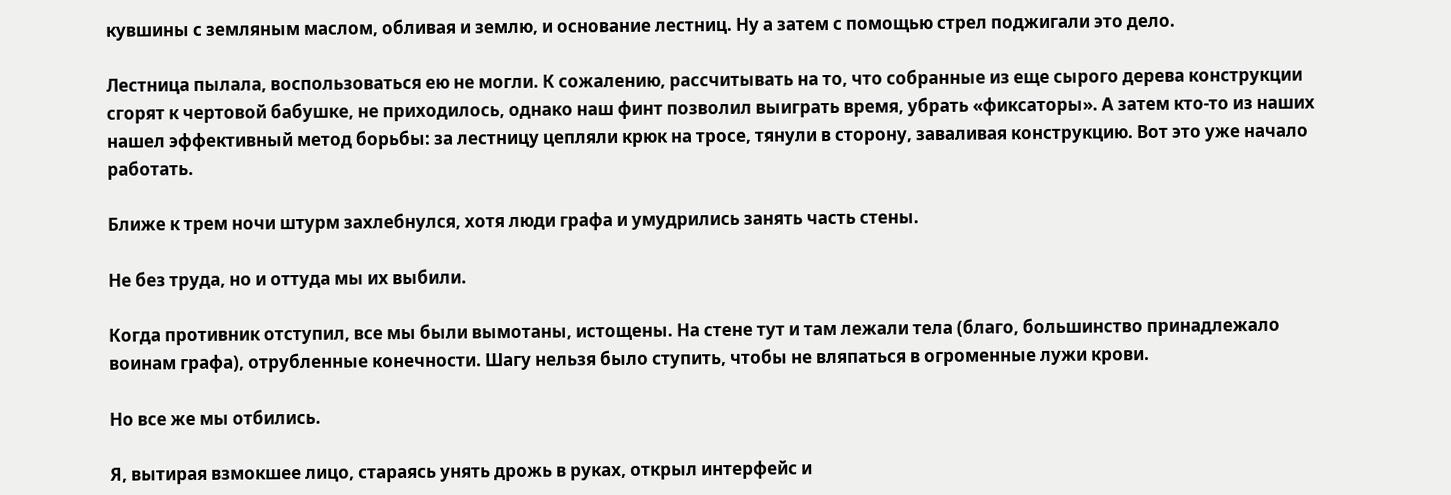кувшины с земляным маслом, обливая и землю, и основание лестниц. Ну а затем с помощью стрел поджигали это дело.

Лестница пылала, воспользоваться ею не могли. К сожалению, рассчитывать на то, что собранные из еще сырого дерева конструкции сгорят к чертовой бабушке, не приходилось, однако наш финт позволил выиграть время, убрать «фиксаторы». А затем кто-то из наших нашел эффективный метод борьбы: за лестницу цепляли крюк на тросе, тянули в сторону, заваливая конструкцию. Вот это уже начало работать.

Ближе к трем ночи штурм захлебнулся, хотя люди графа и умудрились занять часть стены.

Не без труда, но и оттуда мы их выбили.

Когда противник отступил, все мы были вымотаны, истощены. На стене тут и там лежали тела (благо, большинство принадлежало воинам графа), отрубленные конечности. Шагу нельзя было ступить, чтобы не вляпаться в огроменные лужи крови.

Но все же мы отбились.

Я, вытирая взмокшее лицо, стараясь унять дрожь в руках, открыл интерфейс и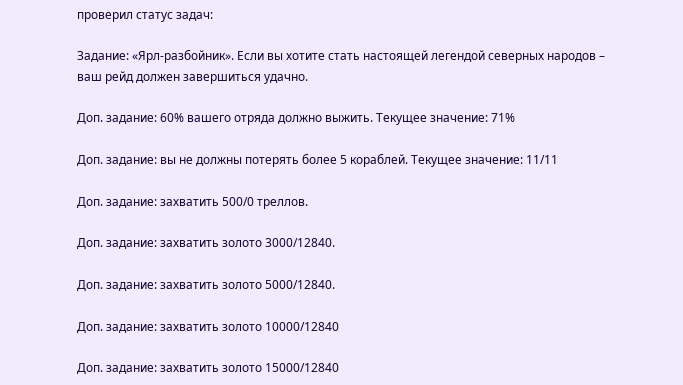проверил статус задач:

Задание: «Ярл-разбойник». Если вы хотите стать настоящей легендой северных народов – ваш рейд должен завершиться удачно.

Доп. задание: 60% вашего отряда должно выжить. Текущее значение: 71%

Доп. задание: вы не должны потерять более 5 кораблей. Текущее значение: 11/11

Доп. задание: захватить 500/0 треллов.

Доп. задание: захватить золото 3000/12840.

Доп. задание: захватить золото 5000/12840.

Доп. задание: захватить золото 10000/12840

Доп. задание: захватить золото 15000/12840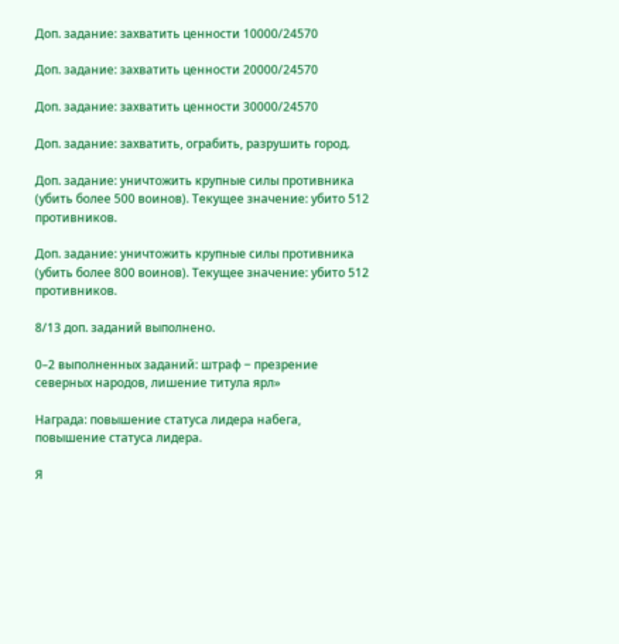Доп. задание: захватить ценности 10000/24570

Доп. задание: захватить ценности 20000/24570

Доп. задание: захватить ценности 30000/24570

Доп. задание: захватить, ограбить, разрушить город.

Доп. задание: уничтожить крупные силы противника (убить более 500 воинов). Текущее значение: убито 512 противников.

Доп. задание: уничтожить крупные силы противника (убить более 800 воинов). Текущее значение: убито 512 противников.

8/13 доп. заданий выполнено.

0–2 выполненных заданий: штраф ‒ презрение северных народов, лишение титула ярл»

Награда: повышение статуса лидера набега, повышение статуса лидера.

Я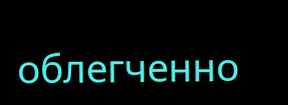облегченно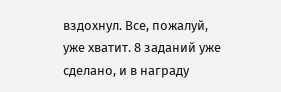вздохнул. Все, пожалуй, уже хватит. 8 заданий уже сделано, и в награду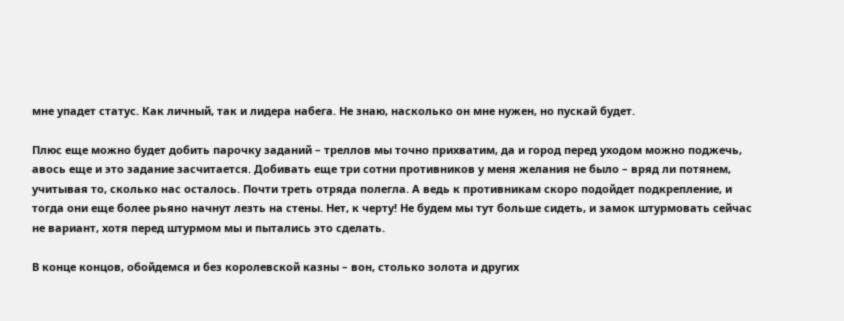мне упадет статус. Как личный, так и лидера набега. Не знаю, насколько он мне нужен, но пускай будет.

Плюс еще можно будет добить парочку заданий – треллов мы точно прихватим, да и город перед уходом можно поджечь, авось еще и это задание засчитается. Добивать еще три сотни противников у меня желания не было – вряд ли потянем, учитывая то, сколько нас осталось. Почти треть отряда полегла. А ведь к противникам скоро подойдет подкрепление, и тогда они еще более рьяно начнут лезть на стены. Нет, к черту! Не будем мы тут больше сидеть, и замок штурмовать сейчас не вариант, хотя перед штурмом мы и пытались это сделать.

В конце концов, обойдемся и без королевской казны – вон, столько золота и других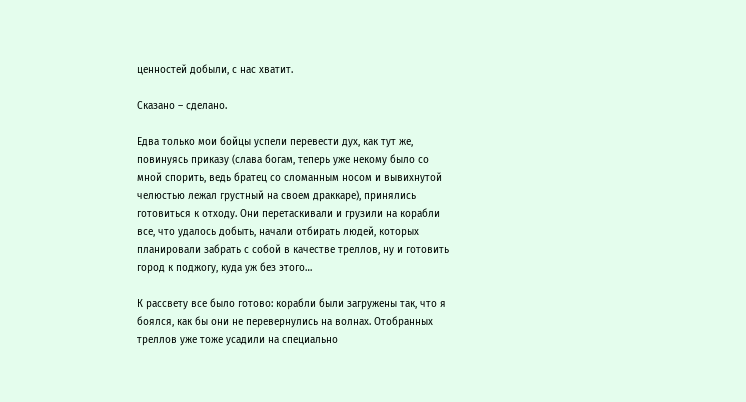ценностей добыли, с нас хватит.

Сказано – сделано.

Едва только мои бойцы успели перевести дух, как тут же, повинуясь приказу (слава богам, теперь уже некому было со мной спорить, ведь братец со сломанным носом и вывихнутой челюстью лежал грустный на своем драккаре), принялись готовиться к отходу. Они перетаскивали и грузили на корабли все, что удалось добыть, начали отбирать людей, которых планировали забрать с собой в качестве треллов, ну и готовить город к поджогу, куда уж без этого…

К рассвету все было готово: корабли были загружены так, что я боялся, как бы они не перевернулись на волнах. Отобранных треллов уже тоже усадили на специально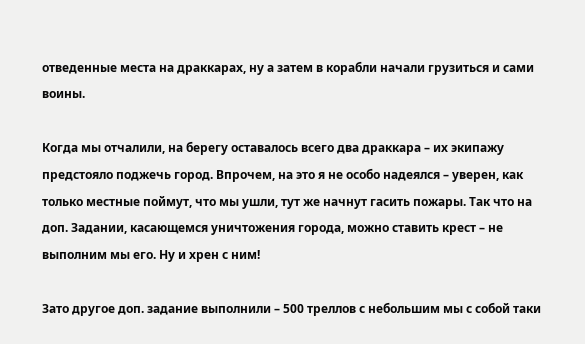отведенные места на драккарах, ну а затем в корабли начали грузиться и сами воины.

Когда мы отчалили, на берегу оставалось всего два драккара – их экипажу предстояло поджечь город. Впрочем, на это я не особо надеялся – уверен, как только местные поймут, что мы ушли, тут же начнут гасить пожары. Так что на доп. Задании, касающемся уничтожения города, можно ставить крест – не выполним мы его. Ну и хрен с ним!

Зато другое доп. задание выполнили – 500 треллов с небольшим мы с собой таки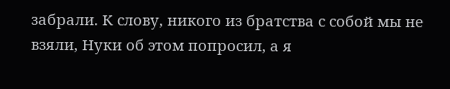забрали. К слову, никого из братства с собой мы не взяли, Нуки об этом попросил, а я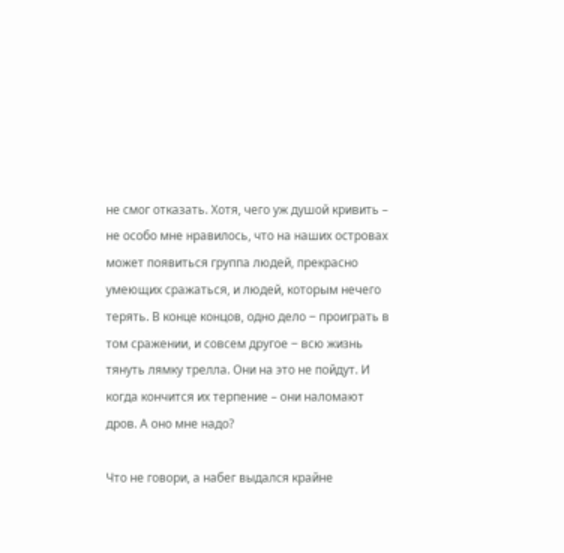не смог отказать. Хотя, чего уж душой кривить – не особо мне нравилось, что на наших островах может появиться группа людей, прекрасно умеющих сражаться, и людей, которым нечего терять. В конце концов, одно дело ‒ проиграть в том сражении, и совсем другое ‒ всю жизнь тянуть лямку трелла. Они на это не пойдут. И когда кончится их терпение – они наломают дров. А оно мне надо?

Что не говори, а набег выдался крайне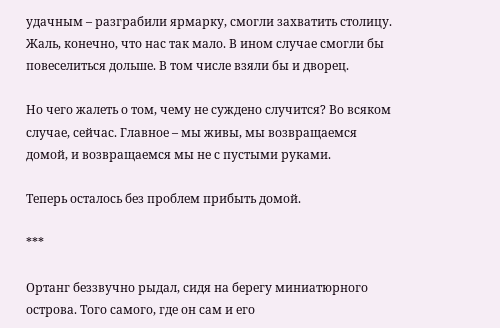удачным – разграбили ярмарку, смогли захватить столицу. Жаль, конечно, что нас так мало. В ином случае смогли бы повеселиться дольше. В том числе взяли бы и дворец.

Но чего жалеть о том, чему не суждено случится? Во всяком случае, сейчас. Главное – мы живы, мы возвращаемся домой, и возвращаемся мы не с пустыми руками.

Теперь осталось без проблем прибыть домой.

***

Ортанг беззвучно рыдал, сидя на берегу миниатюрного острова. Того самого, где он сам и его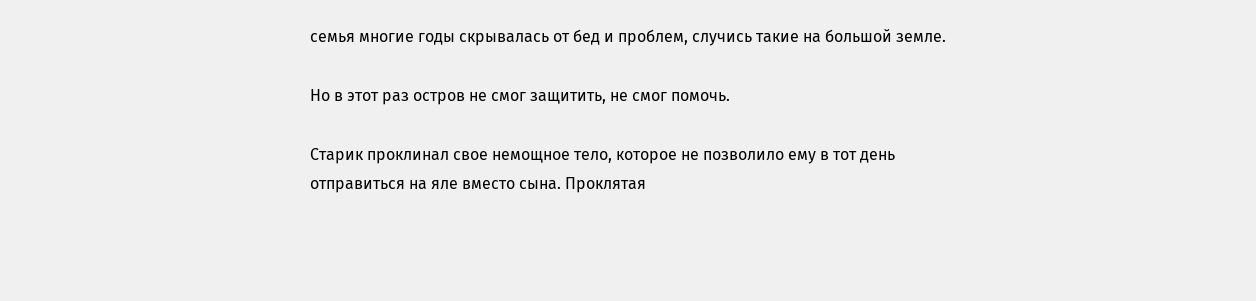семья многие годы скрывалась от бед и проблем, случись такие на большой земле.

Но в этот раз остров не смог защитить, не смог помочь.

Старик проклинал свое немощное тело, которое не позволило ему в тот день отправиться на яле вместо сына. Проклятая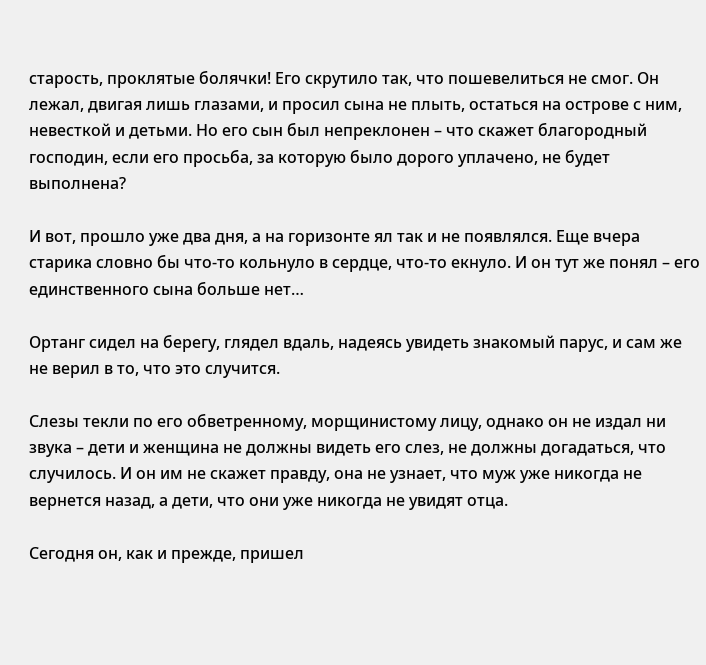старость, проклятые болячки! Его скрутило так, что пошевелиться не смог. Он лежал, двигая лишь глазами, и просил сына не плыть, остаться на острове с ним, невесткой и детьми. Но его сын был непреклонен – что скажет благородный господин, если его просьба, за которую было дорого уплачено, не будет выполнена?

И вот, прошло уже два дня, а на горизонте ял так и не появлялся. Еще вчера старика словно бы что-то кольнуло в сердце, что-то екнуло. И он тут же понял – его единственного сына больше нет…

Ортанг сидел на берегу, глядел вдаль, надеясь увидеть знакомый парус, и сам же не верил в то, что это случится.

Слезы текли по его обветренному, морщинистому лицу, однако он не издал ни звука – дети и женщина не должны видеть его слез, не должны догадаться, что случилось. И он им не скажет правду, она не узнает, что муж уже никогда не вернется назад, а дети, что они уже никогда не увидят отца.

Сегодня он, как и прежде, пришел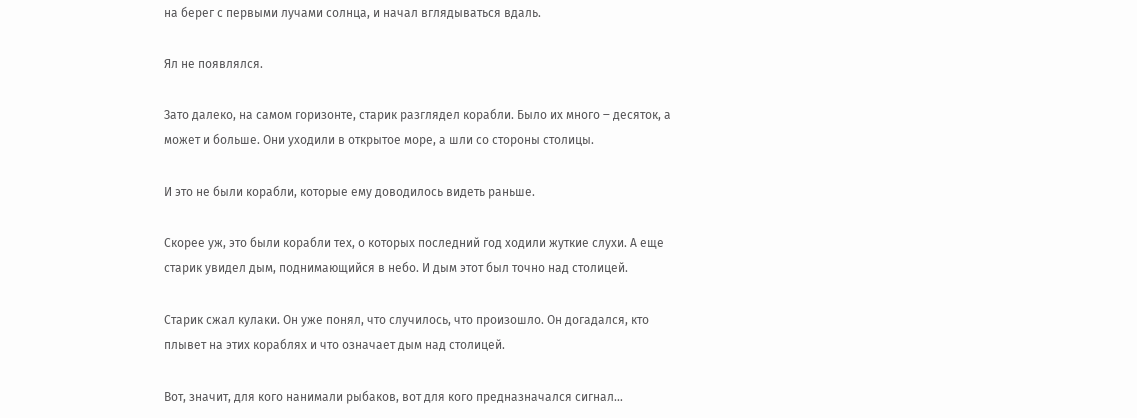на берег с первыми лучами солнца, и начал вглядываться вдаль.

Ял не появлялся.

Зато далеко, на самом горизонте, старик разглядел корабли. Было их много ‒ десяток, а может и больше. Они уходили в открытое море, а шли со стороны столицы.

И это не были корабли, которые ему доводилось видеть раньше.

Скорее уж, это были корабли тех, о которых последний год ходили жуткие слухи. А еще старик увидел дым, поднимающийся в небо. И дым этот был точно над столицей.

Старик сжал кулаки. Он уже понял, что случилось, что произошло. Он догадался, кто плывет на этих кораблях и что означает дым над столицей.

Вот, значит, для кого нанимали рыбаков, вот для кого предназначался сигнал…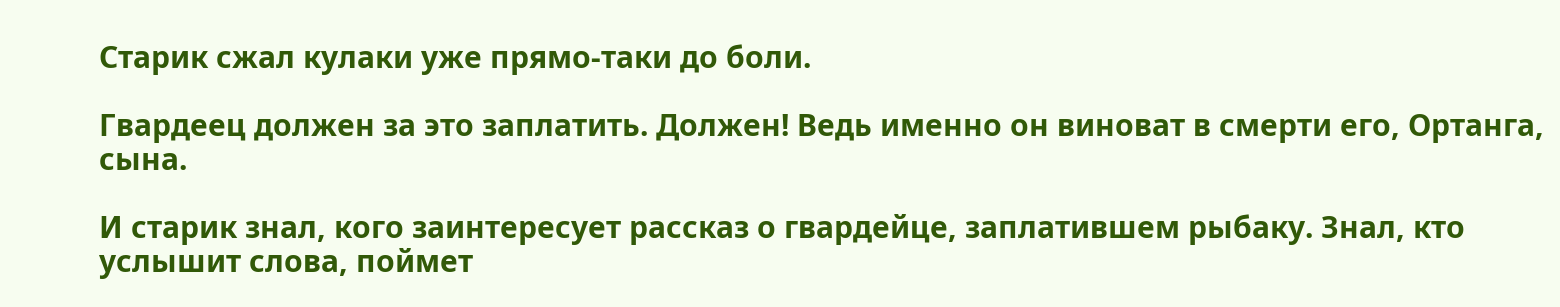Старик сжал кулаки уже прямо-таки до боли.

Гвардеец должен за это заплатить. Должен! Ведь именно он виноват в смерти его, Ортанга, сына.

И старик знал, кого заинтересует рассказ о гвардейце, заплатившем рыбаку. Знал, кто услышит слова, поймет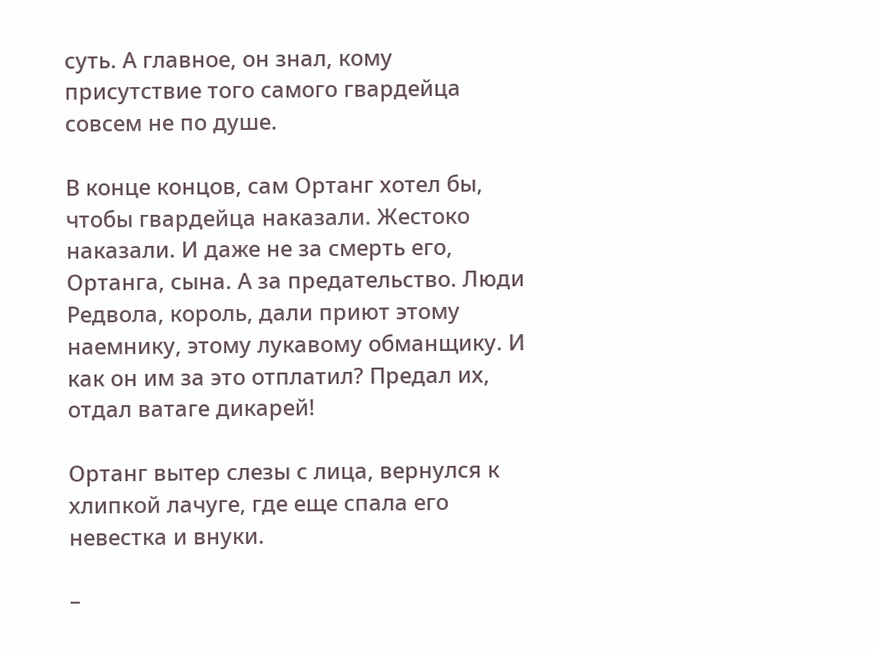суть. А главное, он знал, кому присутствие того самого гвардейца совсем не по душе.

В конце концов, сам Ортанг хотел бы, чтобы гвардейца наказали. Жестоко наказали. И даже не за смерть его, Ортанга, сына. А за предательство. Люди Редвола, король, дали приют этому наемнику, этому лукавому обманщику. И как он им за это отплатил? Предал их, отдал ватаге дикарей!

Ортанг вытер слезы с лица, вернулся к хлипкой лачуге, где еще спала его невестка и внуки.

–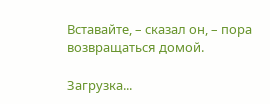Вставайте, – сказал он, – пора возвращаться домой.

Загрузка...